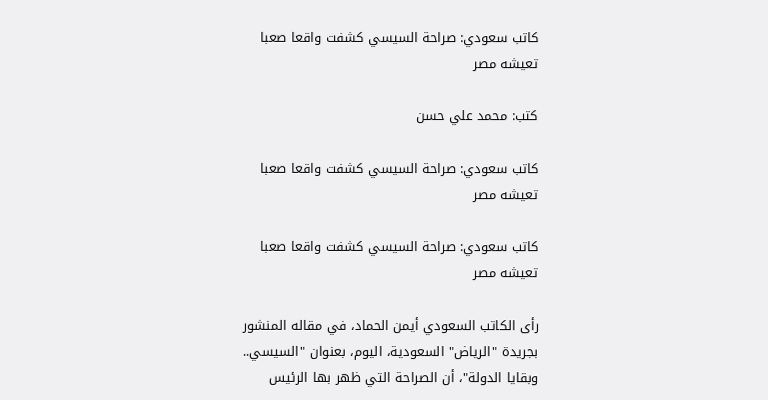كاتب سعودي: صراحة السيسي كشفت واقعا صعبا تعيشه مصر

كتب: محمد علي حسن

كاتب سعودي: صراحة السيسي كشفت واقعا صعبا تعيشه مصر

كاتب سعودي: صراحة السيسي كشفت واقعا صعبا تعيشه مصر

رأى الكاتب السعودي أيمن الحماد، في مقاله المنشور بجريدة "الرياض" السعودية، اليوم، بعنوان "السيسي.. وبقايا الدولة"، أن الصراحة التي ظهر بها الرئيس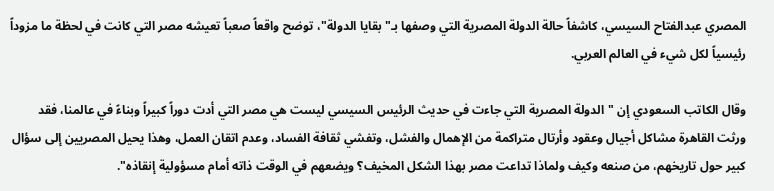المصري عبدالفتاح السيسي، كاشفاً حالة الدولة المصرية التي وصفها بـ"بقايا الدولة"، توضح واقعاً صعباً تعيشه مصر التي كانت في لحظة ما مزوداً رئيسياً لكل شيء في العالم العربي.

وقال الكاتب السعودي إن "الدولة المصرية التي جاءت في حديث الرئيس السيسي ليست هي مصر التي أدت دوراً كبيراً وبناءً في عالمنا، فقد ورثت القاهرة مشاكل أجيال وعقود وأرتال متراكمة من الإهمال والفشل، وتفشي ثقافة الفساد، وعدم اتقان العمل، وهذا يحيل المصريين إلى سؤال كبير حول تاريخهم، من صنعه وكيف ولماذا تداعت مصر بهذا الشكل المخيف؟ ويضعهم في الوقت ذاته أمام مسؤولية إنقاذه".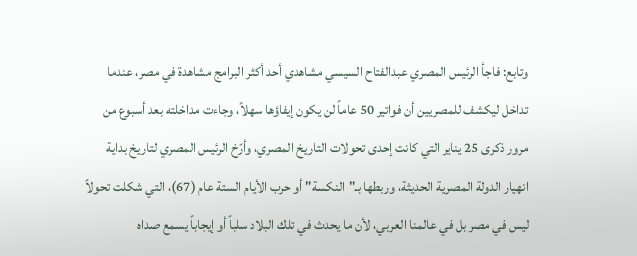وتابع: فاجأ الرئيس المصري عبدالفتاح السيسي مشاهدي أحد أكثر البرامج مشاهدة في مصر، عندما تداخل ليكشف للمصريين أن فواتير 50 عاماً لن يكون إيفاؤها سهلاً، وجاءت مداخلته بعد أسبوع من مرور ذكرى 25 يناير التي كانت إحدى تحولات التاريخ المصري، وأرّخ الرئيس المصري لتاريخ بداية انهيار الدولة المصرية الحديثة، وربطها بـ"النكسة" أو حرب الأيام الستة عام (67)، التي شكلت تحولاً ليس في مصر بل في عالمنا العربي، لأن ما يحدث في تلك البلاد سلباً أو إيجاباً يسمع صداه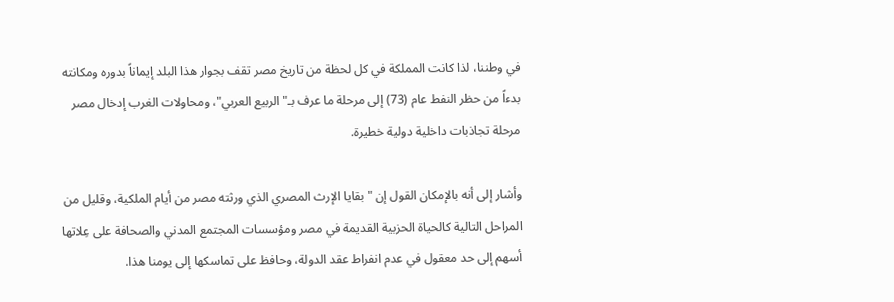في وطننا، لذا كانت المملكة في كل لحظة من تاريخ مصر تقف بجوار هذا البلد إيماناً بدوره ومكانته بدءاً من حظر النفط عام (73) إلى مرحلة ما عرف بـ"الربيع العربي"، ومحاولات الغرب إدخال مصر مرحلة تجاذبات داخلية دولية خطيرة.

وأشار إلى أنه بالإمكان القول إن "بقايا الإرث المصري الذي ورثته مصر من أيام الملكية، وقليل من المراحل التالية كالحياة الحزبية القديمة في مصر ومؤسسات المجتمع المدني والصحافة على عِلاتها أسهم إلى حد معقول في عدم انفراط عقد الدولة، وحافظ على تماسكها إلى يومنا هذا.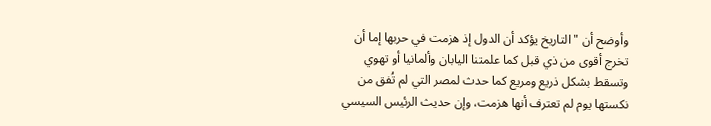وأوضح أن "التاريخ يؤكد أن الدول إذ هزمت في حربها إما أن تخرج أقوى من ذي قبل كما علمتنا اليابان وألمانيا أو تهوي وتسقط بشكل ذريع ومريع كما حدث لمصر التي لم تُفق من نكستها يوم لم تعترف أنها هزمت، وإن حديث الرئيس السيسي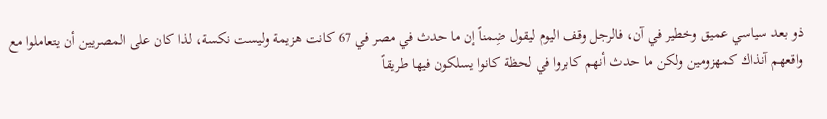ذو بعد سياسي عميق وخطير في آن، فالرجل وقف اليوم ليقول ضِمناً إن ما حدث في مصر في 67 كانت هزيمة وليست نكسة، لذا كان على المصريين أن يتعاملوا مع واقعهم آنذاك كمهزومين ولكن ما حدث أنهم كابروا في لحظة كانوا يسلكون فيها طريقاً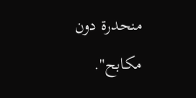منحدرة دون مكابح".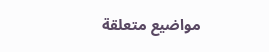مواضيع متعلقة